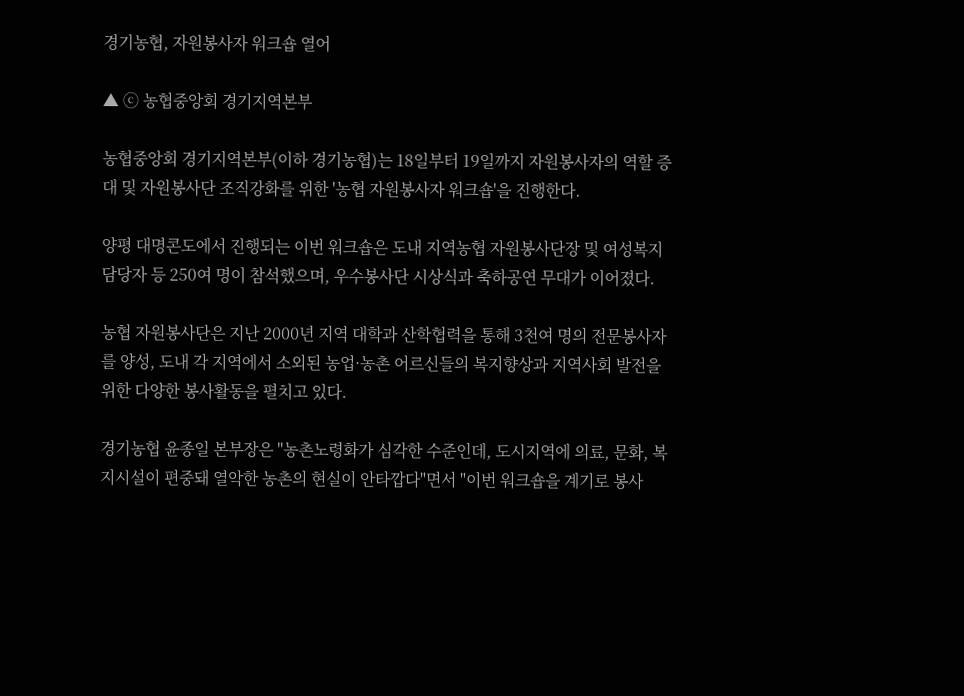경기농협, 자원봉사자 워크숍 열어

▲ ⓒ 농협중앙회 경기지역본부

농협중앙회 경기지역본부(이하 경기농협)는 18일부터 19일까지 자원봉사자의 역할 증대 및 자원봉사단 조직강화를 위한 '농협 자원봉사자 워크숍'을 진행한다.

양평 대명콘도에서 진행되는 이번 워크숍은 도내 지역농협 자원봉사단장 및 여성복지 담당자 등 250여 명이 참석했으며, 우수봉사단 시상식과 축하공연 무대가 이어졌다.

농협 자원봉사단은 지난 2000년 지역 대학과 산학협력을 통해 3천여 명의 전문봉사자를 양성, 도내 각 지역에서 소외된 농업·농촌 어르신들의 복지향상과 지역사회 발전을 위한 다양한 봉사활동을 펼치고 있다.

경기농협 윤종일 본부장은 "농촌노령화가 심각한 수준인데, 도시지역에 의료, 문화, 복지시설이 편중돼 열악한 농촌의 현실이 안타깝다"면서 "이번 워크숍을 계기로 봉사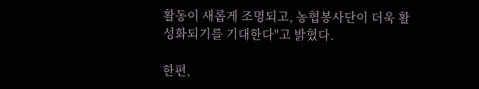활동이 새롭게 조명되고, 농협봉사단이 더욱 활성화되기를 기대한다"고 밝혔다.

한편,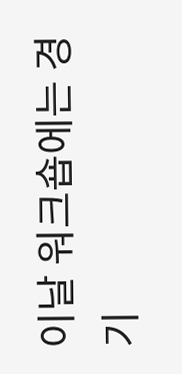이날 워크숍에는 경기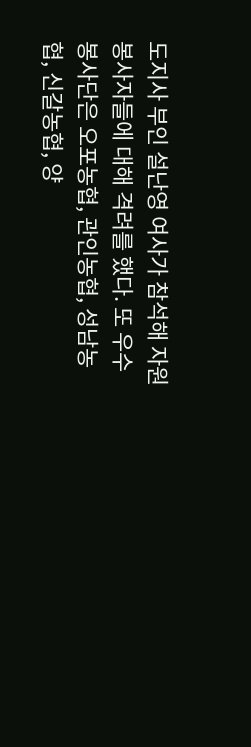도지사 부인 설난영 여사가 참석해 자원봉사자들에 대해 격려를 했다. 또 우수봉사단은 오포농협, 관인농협, 성남농협, 신갈농협, 양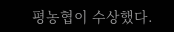평농협이 수상했다.